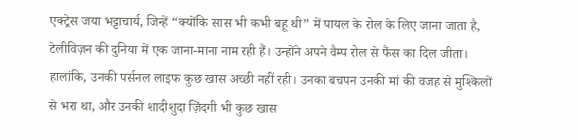एक्ट्रेस जया भट्टाचार्य, जिन्हें “क्योंकि सास भी कभी बहू थी” में पायल के रोल के लिए जाना जाता है, टेलीविज़न की दुनिया में एक जाना-माना नाम रही हैं। उन्होंने अपने वैम्प रोल से फैंस का दिल जीता। हालांकि, उनकी पर्सनल लाइफ कुछ खास अच्छी नहीं रही। उनका बचपन उनकी मां की वजह से मुश्किलों से भरा था, और उनकी शादीशुदा ज़िंदगी भी कुछ खास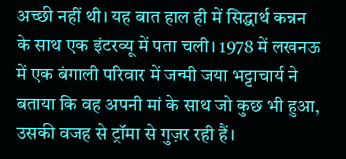अच्छी नहीं थी। यह बात हाल ही में सिद्धार्थ कन्नन के साथ एक इंटरव्यू में पता चली। 1978 में लखनऊ में एक बंगाली परिवार में जन्मी जया भट्टाचार्य ने बताया कि वह अपनी मां के साथ जो कुछ भी हुआ, उसकी वजह से ट्रॉमा से गुज़र रही हैं।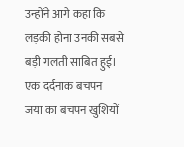उन्होंने आगे कहा कि लड़की होना उनकी सबसे बड़ी गलती साबित हुई।
एक दर्दनाक बचपन
जया का बचपन खुशियों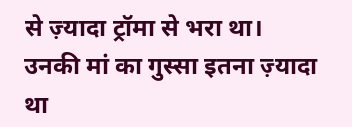से ज़्यादा ट्रॉमा से भरा था। उनकी मां का गुस्सा इतना ज़्यादा था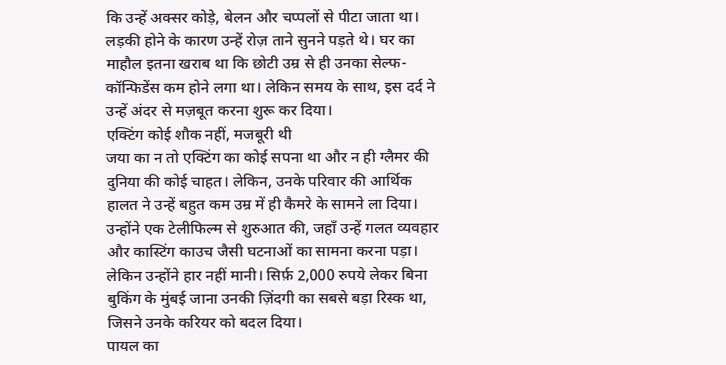कि उन्हें अक्सर कोड़े, बेलन और चप्पलों से पीटा जाता था। लड़की होने के कारण उन्हें रोज़ ताने सुनने पड़ते थे। घर का माहौल इतना खराब था कि छोटी उम्र से ही उनका सेल्फ-कॉन्फिडेंस कम होने लगा था। लेकिन समय के साथ, इस दर्द ने उन्हें अंदर से मज़बूत करना शुरू कर दिया।
एक्टिंग कोई शौक नहीं, मजबूरी थी
जया का न तो एक्टिंग का कोई सपना था और न ही ग्लैमर की दुनिया की कोई चाहत। लेकिन, उनके परिवार की आर्थिक हालत ने उन्हें बहुत कम उम्र में ही कैमरे के सामने ला दिया। उन्होंने एक टेलीफिल्म से शुरुआत की, जहाँ उन्हें गलत व्यवहार और कास्टिंग काउच जैसी घटनाओं का सामना करना पड़ा। लेकिन उन्होंने हार नहीं मानी। सिर्फ़ 2,000 रुपये लेकर बिना बुकिंग के मुंबई जाना उनकी ज़िंदगी का सबसे बड़ा रिस्क था, जिसने उनके करियर को बदल दिया।
पायल का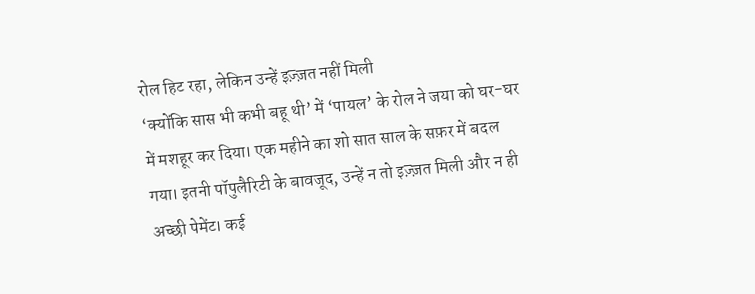रोल हिट रहा, लेकिन उन्हें इज़्ज़त नहीं मिली
‘क्योंकि सास भी कभी बहू थी’ में ‘पायल’ के रोल ने जया को घर-घर में मशहूर कर दिया। एक महीने का शो सात साल के सफ़र में बदल गया। इतनी पॉपुलैरिटी के बावजूद, उन्हें न तो इज़्ज़त मिली और न ही अच्छी पेमेंट। कई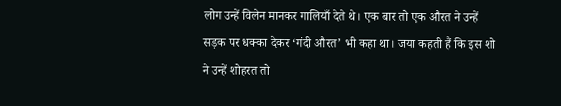लोग उन्हें विलेन मानकर गालियाँ देते थे। एक बार तो एक औरत ने उन्हें सड़क पर धक्का देकर ‘गंदी औरत’ भी कहा था। जया कहती हैं कि इस शो ने उन्हें शोहरत तो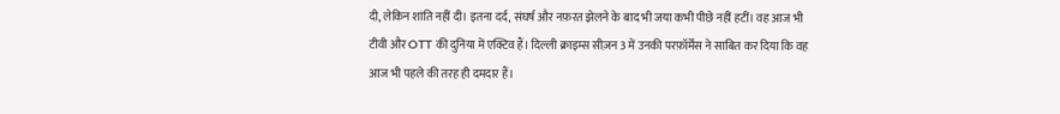दी, लेकिन शांति नहीं दी। इतना दर्द, संघर्ष और नफ़रत झेलने के बाद भी जया कभी पीछे नहीं हटीं। वह आज भी टीवी और OTT की दुनिया में एक्टिव हैं। दिल्ली क्राइम्स सीज़न 3 में उनकी परफ़ॉर्मेंस ने साबित कर दिया कि वह आज भी पहले की तरह ही दमदार हैं।